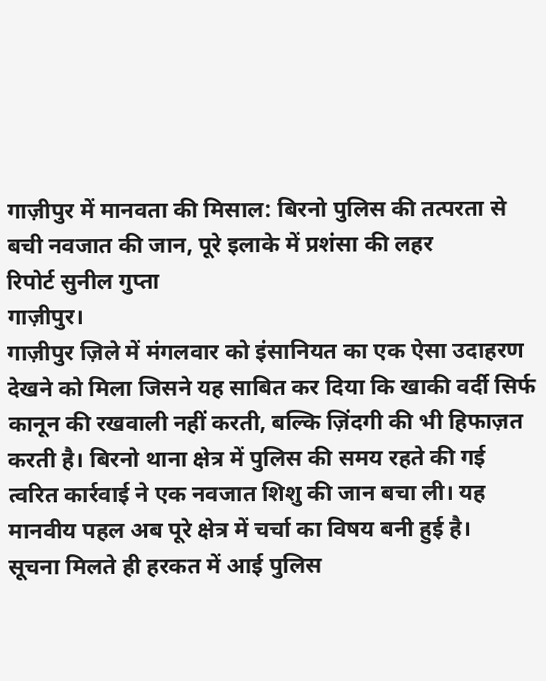गाज़ीपुर में मानवता की मिसाल: बिरनो पुलिस की तत्परता से बची नवजात की जान, पूरे इलाके में प्रशंसा की लहर
रिपोर्ट सुनील गुप्ता
गाज़ीपुर।
गाज़ीपुर ज़िले में मंगलवार को इंसानियत का एक ऐसा उदाहरण देखने को मिला जिसने यह साबित कर दिया कि खाकी वर्दी सिर्फ कानून की रखवाली नहीं करती, बल्कि ज़िंदगी की भी हिफाज़त करती है। बिरनो थाना क्षेत्र में पुलिस की समय रहते की गई त्वरित कार्रवाई ने एक नवजात शिशु की जान बचा ली। यह मानवीय पहल अब पूरे क्षेत्र में चर्चा का विषय बनी हुई है।
सूचना मिलते ही हरकत में आई पुलिस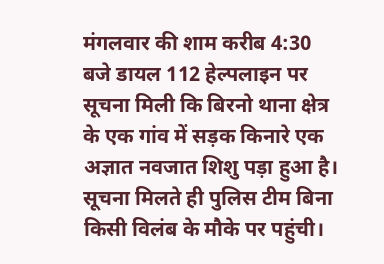मंगलवार की शाम करीब 4:30 बजे डायल 112 हेल्पलाइन पर सूचना मिली कि बिरनो थाना क्षेत्र के एक गांव में सड़क किनारे एक अज्ञात नवजात शिशु पड़ा हुआ है। सूचना मिलते ही पुलिस टीम बिना किसी विलंब के मौके पर पहुंची।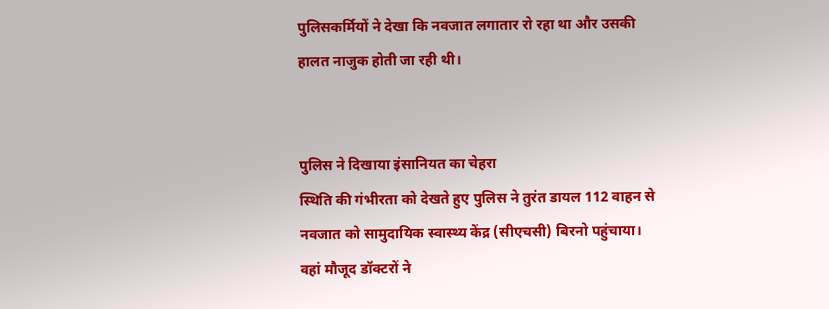पुलिसकर्मियों ने देखा कि नवजात लगातार रो रहा था और उसकी हालत नाजुक होती जा रही थी।


पुलिस ने दिखाया इंसानियत का चेहरा
स्थिति की गंभीरता को देखते हुए पुलिस ने तुरंत डायल 112 वाहन से नवजात को सामुदायिक स्वास्थ्य केंद्र (सीएचसी) बिरनो पहुंचाया। वहां मौजूद डॉक्टरों ने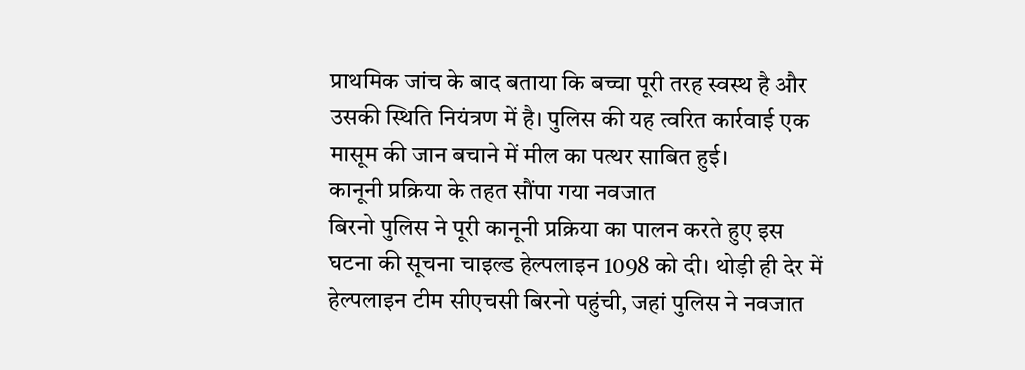प्राथमिक जांच के बाद बताया कि बच्चा पूरी तरह स्वस्थ है और उसकी स्थिति नियंत्रण में है। पुलिस की यह त्वरित कार्रवाई एक मासूम की जान बचाने में मील का पत्थर साबित हुई।
कानूनी प्रक्रिया के तहत सौंपा गया नवजात
बिरनो पुलिस ने पूरी कानूनी प्रक्रिया का पालन करते हुए इस घटना की सूचना चाइल्ड हेल्पलाइन 1098 को दी। थोड़ी ही देर में हेल्पलाइन टीम सीएचसी बिरनो पहुंची, जहां पुलिस ने नवजात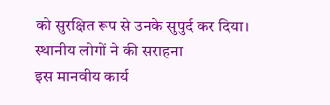को सुरक्षित रूप से उनके सुपुर्द कर दिया।
स्थानीय लोगों ने की सराहना
इस मानवीय कार्य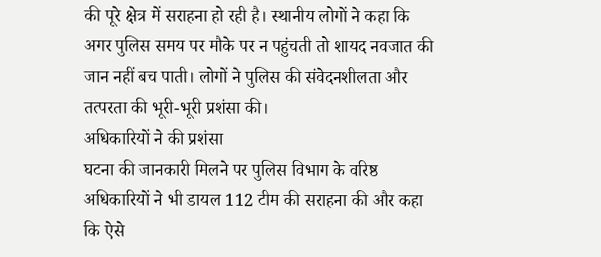की पूरे क्षेत्र में सराहना हो रही है। स्थानीय लोगों ने कहा कि अगर पुलिस समय पर मौके पर न पहुंचती तो शायद नवजात की जान नहीं बच पाती। लोगों ने पुलिस की संवेदनशीलता और तत्परता की भूरी-भूरी प्रशंसा की।
अधिकारियों ने की प्रशंसा
घटना की जानकारी मिलने पर पुलिस विभाग के वरिष्ठ अधिकारियों ने भी डायल 112 टीम की सराहना की और कहा कि ऐसे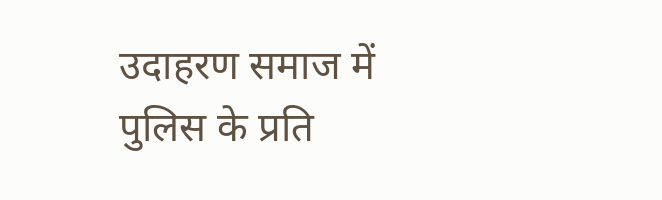उदाहरण समाज में पुलिस के प्रति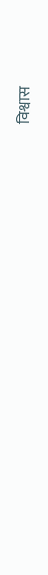विश्वास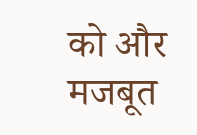को और मजबूत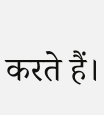करते हैं।